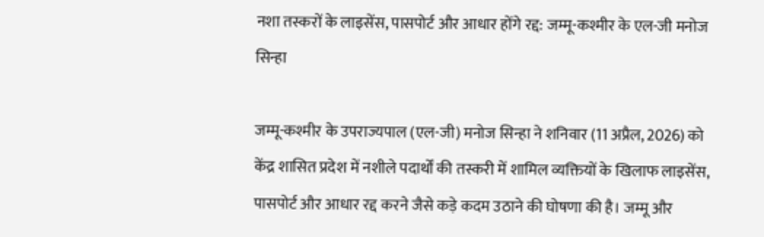नशा तस्करों के लाइसेंस, पासपोर्ट और आधार होंगे रद्द: जम्मू-कश्मीर के एल-जी मनोज सिन्हा

जम्मू-कश्मीर के उपराज्यपाल (एल-जी) मनोज सिन्हा ने शनिवार (11 अप्रैल, 2026) को केंद्र शासित प्रदेश में नशीले पदार्थों की तस्करी में शामिल व्यक्तियों के खिलाफ लाइसेंस, पासपोर्ट और आधार रद्द करने जैसे कड़े कदम उठाने की घोषणा की है। जम्मू और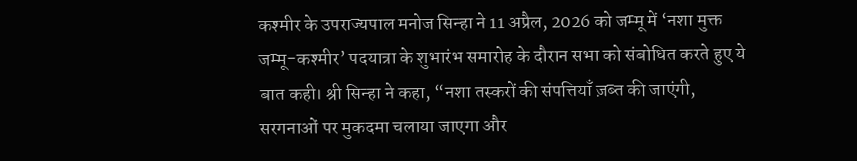कश्मीर के उपराज्यपाल मनोज सिन्हा ने 11 अप्रैल, 2026 को जम्मू में ‘नशा मुक्त जम्मू-कश्मीर’ पदयात्रा के शुभारंभ समारोह के दौरान सभा को संबोधित करते हुए ये बात कही। श्री सिन्हा ने कहा, “नशा तस्करों की संपत्तियाँ ज़ब्त की जाएंगी, सरगनाओं पर मुकदमा चलाया जाएगा और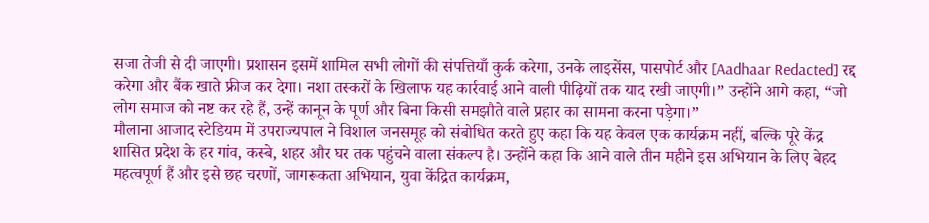सजा तेजी से दी जाएगी। प्रशासन इसमें शामिल सभी लोगों की संपत्तियाँ कुर्क करेगा, उनके लाइसेंस, पासपोर्ट और [Aadhaar Redacted] रद्द करेगा और बैंक खाते फ्रीज कर देगा। नशा तस्करों के खिलाफ यह कार्रवाई आने वाली पीढ़ियों तक याद रखी जाएगी।” उन्होंने आगे कहा, “जो लोग समाज को नष्ट कर रहे हैं, उन्हें कानून के पूर्ण और बिना किसी समझौते वाले प्रहार का सामना करना पड़ेगा।”
मौलाना आजाद स्टेडियम में उपराज्यपाल ने विशाल जनसमूह को संबोधित करते हुए कहा कि यह केवल एक कार्यक्रम नहीं, बल्कि पूरे केंद्र शासित प्रदेश के हर गांव, कस्बे, शहर और घर तक पहुंचने वाला संकल्प है। उन्होंने कहा कि आने वाले तीन महीने इस अभियान के लिए बेहद महत्वपूर्ण हैं और इसे छह चरणों, जागरूकता अभियान, युवा केंद्रित कार्यक्रम,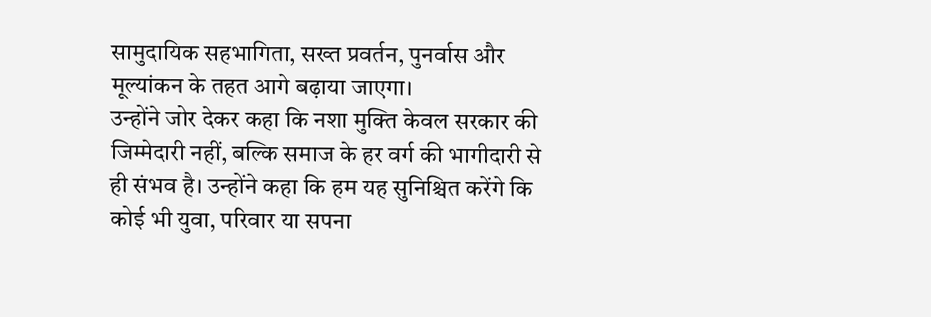सामुदायिक सहभागिता, सख्त प्रवर्तन, पुनर्वास और मूल्यांकन के तहत आगे बढ़ाया जाएगा।
उन्होंने जोर देकर कहा कि नशा मुक्ति केवल सरकार की जिम्मेदारी नहीं, बल्कि समाज के हर वर्ग की भागीदारी से ही संभव है। उन्होंने कहा कि हम यह सुनिश्चित करेंगे कि कोई भी युवा, परिवार या सपना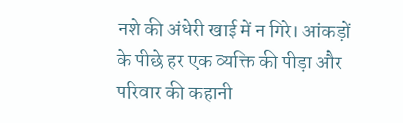नशे की अंधेरी खाई में न गिरे। आंकड़ों के पीछे हर एक व्यक्ति की पीड़ा और परिवार की कहानी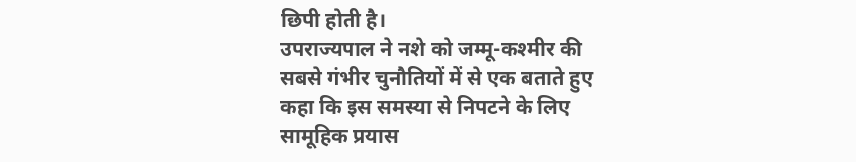छिपी होती है।
उपराज्यपाल ने नशे को जम्मू-कश्मीर की सबसे गंभीर चुनौतियों में से एक बताते हुए कहा कि इस समस्या से निपटने के लिए सामूहिक प्रयास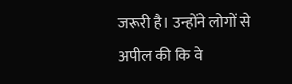जरूरी है। उन्होंने लोगों से अपील की कि वे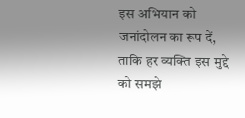इस अभियान को जनांदोलन का रूप दें, ताकि हर व्यक्ति इस मुद्दे को समझे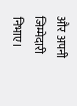और अपनी जिम्मेदारी निभाए।